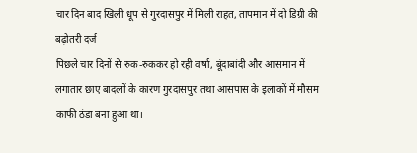चार दिन बाद खिली धूप से गुरदासपुर में मिली राहत, तापमान में दो डिग्री की बढ़ोतरी दर्ज
पिछले चार दिनों से रुक-रुककर हो रही वर्षा, बूंदाबांदी और आसमान में लगातार छाए बादलों के कारण गुरदासपुर तथा आसपास के इलाकों में मौसम काफी ठंडा बना हुआ था।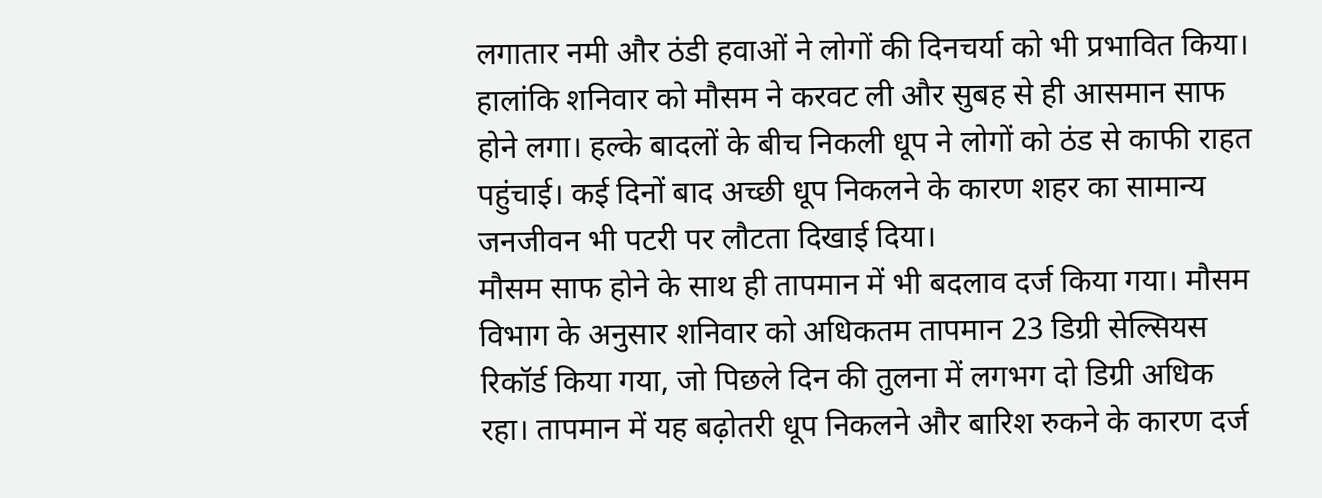लगातार नमी और ठंडी हवाओं ने लोगों की दिनचर्या को भी प्रभावित किया। हालांकि शनिवार को मौसम ने करवट ली और सुबह से ही आसमान साफ होने लगा। हल्के बादलों के बीच निकली धूप ने लोगों को ठंड से काफी राहत पहुंचाई। कई दिनों बाद अच्छी धूप निकलने के कारण शहर का सामान्य जनजीवन भी पटरी पर लौटता दिखाई दिया।
मौसम साफ होने के साथ ही तापमान में भी बदलाव दर्ज किया गया। मौसम विभाग के अनुसार शनिवार को अधिकतम तापमान 23 डिग्री सेल्सियस रिकॉर्ड किया गया, जो पिछले दिन की तुलना में लगभग दो डिग्री अधिक रहा। तापमान में यह बढ़ोतरी धूप निकलने और बारिश रुकने के कारण दर्ज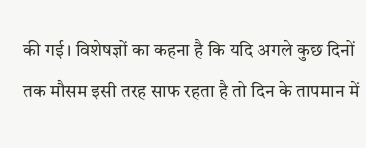की गई। विशेषज्ञों का कहना है कि यदि अगले कुछ दिनों तक मौसम इसी तरह साफ रहता है तो दिन के तापमान में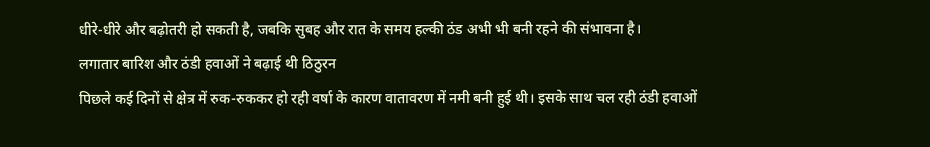धीरे-धीरे और बढ़ोतरी हो सकती है, जबकि सुबह और रात के समय हल्की ठंड अभी भी बनी रहने की संभावना है।
लगातार बारिश और ठंडी हवाओं ने बढ़ाई थी ठिठुरन
पिछले कई दिनों से क्षेत्र में रुक-रुककर हो रही वर्षा के कारण वातावरण में नमी बनी हुई थी। इसके साथ चल रही ठंडी हवाओं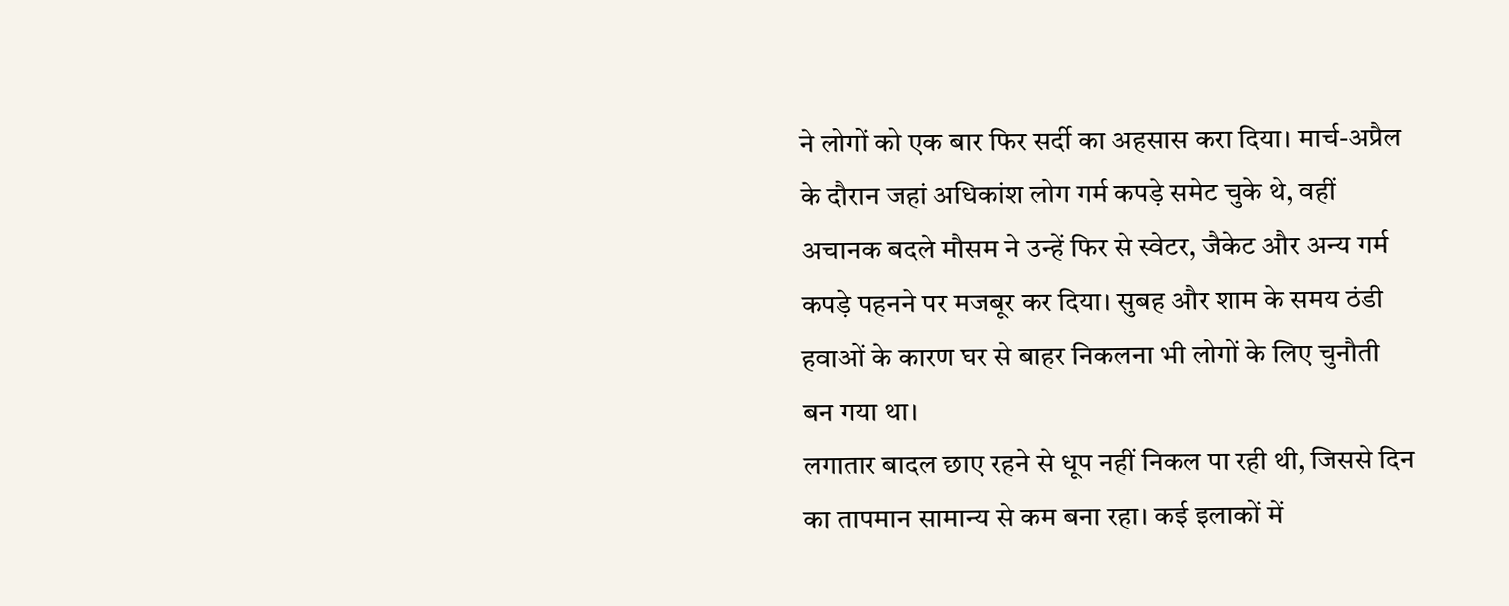ने लोगों को एक बार फिर सर्दी का अहसास करा दिया। मार्च-अप्रैल के दौरान जहां अधिकांश लोग गर्म कपड़े समेट चुके थे, वहीं अचानक बदले मौसम ने उन्हें फिर से स्वेटर, जैकेट और अन्य गर्म कपड़े पहनने पर मजबूर कर दिया। सुबह और शाम के समय ठंडी हवाओं के कारण घर से बाहर निकलना भी लोगों के लिए चुनौती बन गया था।
लगातार बादल छाए रहने से धूप नहीं निकल पा रही थी, जिससे दिन का तापमान सामान्य से कम बना रहा। कई इलाकों में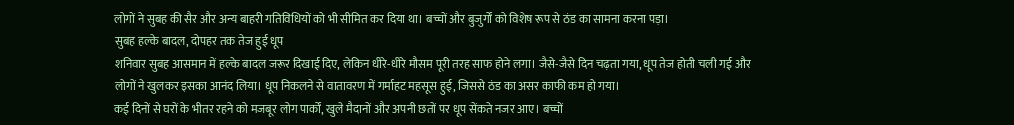लोगों ने सुबह की सैर और अन्य बाहरी गतिविधियों को भी सीमित कर दिया था। बच्चों और बुजुर्गों को विशेष रूप से ठंड का सामना करना पड़ा।
सुबह हल्के बादल, दोपहर तक तेज हुई धूप
शनिवार सुबह आसमान में हल्के बादल जरूर दिखाई दिए, लेकिन धीरे-धीरे मौसम पूरी तरह साफ होने लगा। जैसे-जैसे दिन चढ़ता गया, धूप तेज होती चली गई और लोगों ने खुलकर इसका आनंद लिया। धूप निकलने से वातावरण में गर्माहट महसूस हुई, जिससे ठंड का असर काफी कम हो गया।
कई दिनों से घरों के भीतर रहने को मजबूर लोग पार्कों, खुले मैदानों और अपनी छतों पर धूप सेंकते नजर आए। बच्चों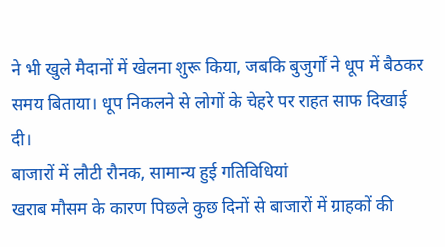ने भी खुले मैदानों में खेलना शुरू किया, जबकि बुजुर्गों ने धूप में बैठकर समय बिताया। धूप निकलने से लोगों के चेहरे पर राहत साफ दिखाई दी।
बाजारों में लौटी रौनक, सामान्य हुई गतिविधियां
खराब मौसम के कारण पिछले कुछ दिनों से बाजारों में ग्राहकों की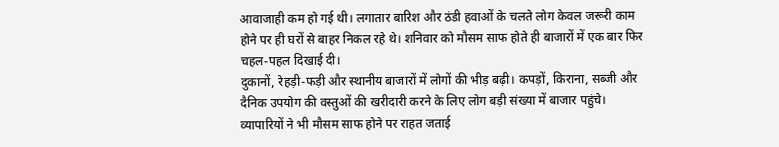आवाजाही कम हो गई थी। लगातार बारिश और ठंडी हवाओं के चलते लोग केवल जरूरी काम होने पर ही घरों से बाहर निकल रहे थे। शनिवार को मौसम साफ होते ही बाजारों में एक बार फिर चहल-पहल दिखाई दी।
दुकानों, रेहड़ी-फड़ी और स्थानीय बाजारों में लोगों की भीड़ बढ़ी। कपड़ों, किराना, सब्जी और दैनिक उपयोग की वस्तुओं की खरीदारी करने के लिए लोग बड़ी संख्या में बाजार पहुंचे। व्यापारियों ने भी मौसम साफ होने पर राहत जताई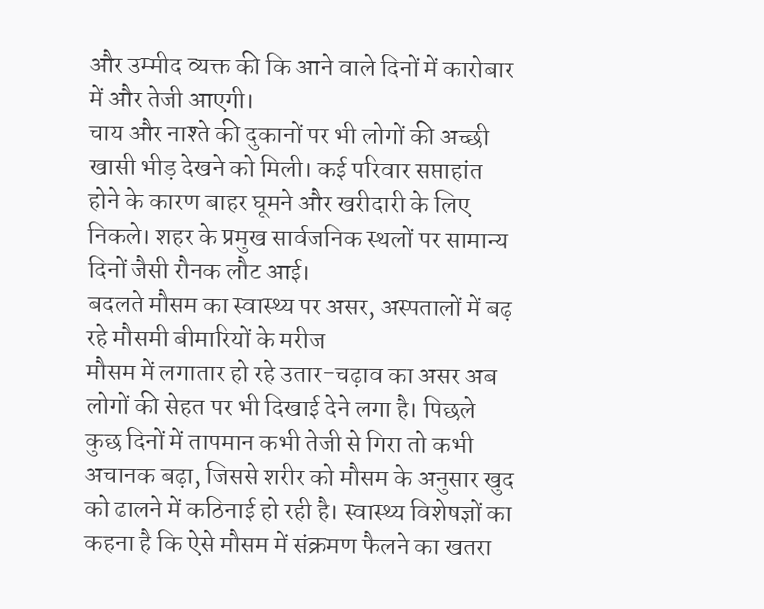और उम्मीद व्यक्त की कि आने वाले दिनों में कारोबार में और तेजी आएगी।
चाय और नाश्ते की दुकानों पर भी लोगों की अच्छी खासी भीड़ देखने को मिली। कई परिवार सप्ताहांत होने के कारण बाहर घूमने और खरीदारी के लिए निकले। शहर के प्रमुख सार्वजनिक स्थलों पर सामान्य दिनों जैसी रौनक लौट आई।
बदलते मौसम का स्वास्थ्य पर असर, अस्पतालों में बढ़ रहे मौसमी बीमारियों के मरीज
मौसम में लगातार हो रहे उतार-चढ़ाव का असर अब लोगों की सेहत पर भी दिखाई देने लगा है। पिछले कुछ दिनों में तापमान कभी तेजी से गिरा तो कभी अचानक बढ़ा, जिससे शरीर को मौसम के अनुसार खुद को ढालने में कठिनाई हो रही है। स्वास्थ्य विशेषज्ञों का कहना है कि ऐसे मौसम में संक्रमण फैलने का खतरा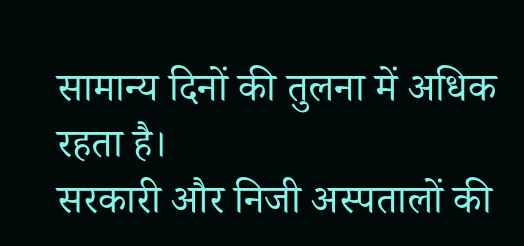सामान्य दिनों की तुलना में अधिक रहता है।
सरकारी और निजी अस्पतालों की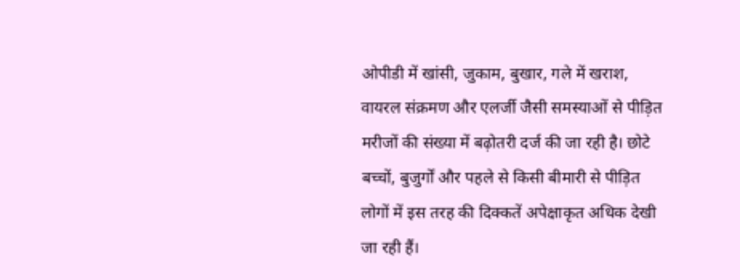ओपीडी में खांसी, जुकाम, बुखार, गले में खराश, वायरल संक्रमण और एलर्जी जैसी समस्याओं से पीड़ित मरीजों की संख्या में बढ़ोतरी दर्ज की जा रही है। छोटे बच्चों, बुजुर्गों और पहले से किसी बीमारी से पीड़ित लोगों में इस तरह की दिक्कतें अपेक्षाकृत अधिक देखी जा रही हैं।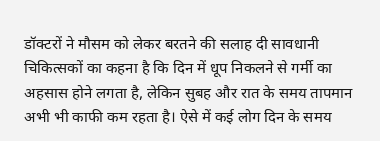डॉक्टरों ने मौसम को लेकर बरतने की सलाह दी सावधानी
चिकित्सकों का कहना है कि दिन में धूप निकलने से गर्मी का अहसास होने लगता है, लेकिन सुबह और रात के समय तापमान अभी भी काफी कम रहता है। ऐसे में कई लोग दिन के समय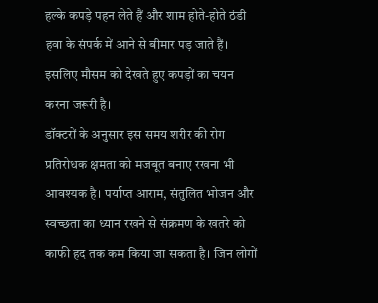हल्के कपड़े पहन लेते हैं और शाम होते-होते ठंडी हवा के संपर्क में आने से बीमार पड़ जाते हैं। इसलिए मौसम को देखते हुए कपड़ों का चयन करना जरूरी है।
डॉक्टरों के अनुसार इस समय शरीर की रोग प्रतिरोधक क्षमता को मजबूत बनाए रखना भी आवश्यक है। पर्याप्त आराम, संतुलित भोजन और स्वच्छता का ध्यान रखने से संक्रमण के खतरे को काफी हद तक कम किया जा सकता है। जिन लोगों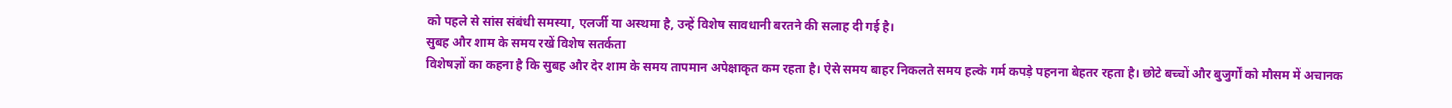को पहले से सांस संबंधी समस्या, एलर्जी या अस्थमा है, उन्हें विशेष सावधानी बरतने की सलाह दी गई है।
सुबह और शाम के समय रखें विशेष सतर्कता
विशेषज्ञों का कहना है कि सुबह और देर शाम के समय तापमान अपेक्षाकृत कम रहता है। ऐसे समय बाहर निकलते समय हल्के गर्म कपड़े पहनना बेहतर रहता है। छोटे बच्चों और बुजुर्गों को मौसम में अचानक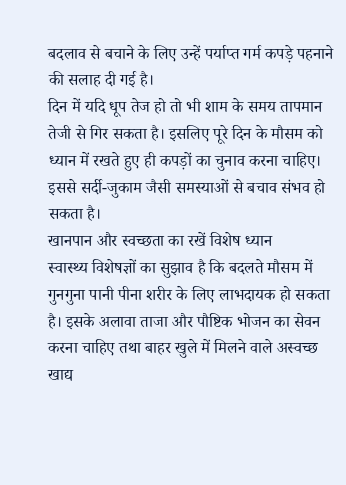बदलाव से बचाने के लिए उन्हें पर्याप्त गर्म कपड़े पहनाने की सलाह दी गई है।
दिन में यदि धूप तेज हो तो भी शाम के समय तापमान तेजी से गिर सकता है। इसलिए पूरे दिन के मौसम को ध्यान में रखते हुए ही कपड़ों का चुनाव करना चाहिए। इससे सर्दी-जुकाम जैसी समस्याओं से बचाव संभव हो सकता है।
खानपान और स्वच्छता का रखें विशेष ध्यान
स्वास्थ्य विशेषज्ञों का सुझाव है कि बदलते मौसम में गुनगुना पानी पीना शरीर के लिए लाभदायक हो सकता है। इसके अलावा ताजा और पौष्टिक भोजन का सेवन करना चाहिए तथा बाहर खुले में मिलने वाले अस्वच्छ खाद्य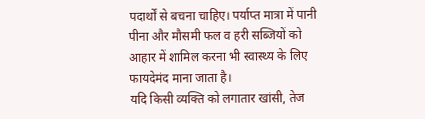पदार्थों से बचना चाहिए। पर्याप्त मात्रा में पानी पीना और मौसमी फल व हरी सब्जियों को आहार में शामिल करना भी स्वास्थ्य के लिए फायदेमंद माना जाता है।
यदि किसी व्यक्ति को लगातार खांसी, तेज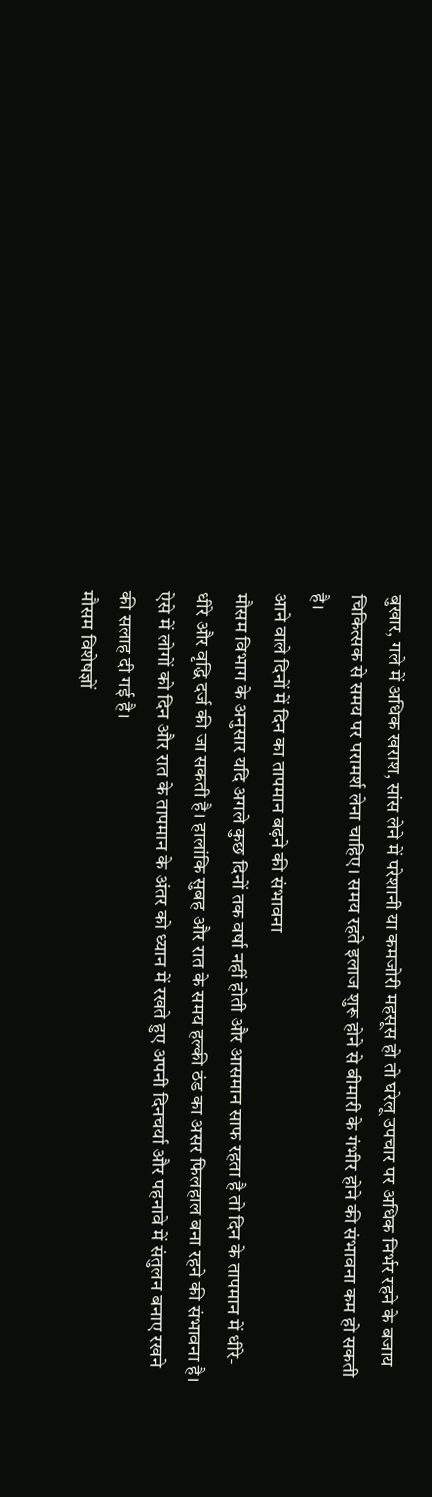बुखार, गले में अधिक खराश, सांस लेने में परेशानी या कमजोरी महसूस हो तो घरेलू उपचार पर अधिक निर्भर रहने के बजाय चिकित्सक से समय पर परामर्श लेना चाहिए। समय रहते इलाज शुरू होने से बीमारी के गंभीर होने की संभावना कम हो सकती है।
आने वाले दिनों में दिन का तापमान बढ़ने की संभावना
मौसम विभाग के अनुसार यदि अगले कुछ दिनों तक वर्षा नहीं होती और आसमान साफ रहता है तो दिन के तापमान में धीरे-धीरे और वृद्धि दर्ज की जा सकती है। हालांकि सुबह और रात के समय हल्की ठंड का असर फिलहाल बना रहने की संभावना है। ऐसे में लोगों को दिन और रात के तापमान के अंतर को ध्यान में रखते हुए अपनी दिनचर्या और पहनावे में संतुलन बनाए रखने की सलाह दी गई है।
मौसम विशेषज्ञों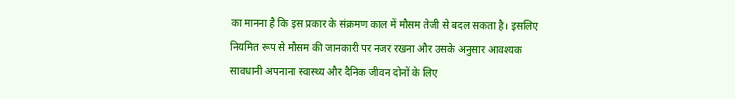का मानना है कि इस प्रकार के संक्रमण काल में मौसम तेजी से बदल सकता है। इसलिए नियमित रूप से मौसम की जानकारी पर नजर रखना और उसके अनुसार आवश्यक सावधानी अपनाना स्वास्थ्य और दैनिक जीवन दोनों के लिए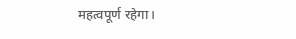महत्वपूर्ण रहेगा।